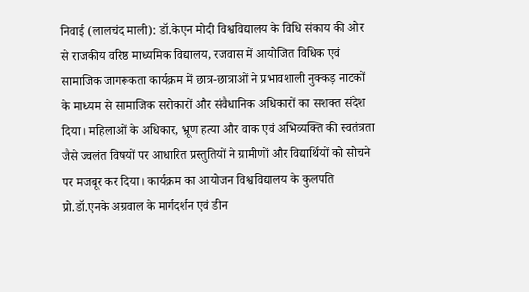निवाई (लालचंद माली): डॉ.केएन मोदी विश्वविद्यालय के विधि संकाय की ओर से राजकीय वरिष्ठ माध्यमिक विद्यालय, रजवास में आयोजित विधिक एवं सामाजिक जागरूकता कार्यक्रम में छात्र-छात्राओं ने प्रभावशाली नुक्कड़ नाटकों के माध्यम से सामाजिक सरोकारों और संवैधानिक अधिकारों का सशक्त संदेश दिया। महिलाओं के अधिकार, भ्रूण हत्या और वाक एवं अभिव्यक्ति की स्वतंत्रता जैसे ज्वलंत विषयों पर आधारित प्रस्तुतियों ने ग्रामीणों और विद्यार्थियों को सोचने पर मजबूर कर दिया। कार्यक्रम का आयोजन विश्वविद्यालय के कुलपति प्रो.डॉ.एनके अग्रवाल के मार्गदर्शन एवं डीन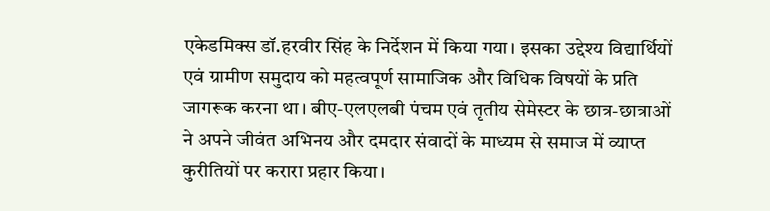एकेडमिक्स डॉ.हरवीर सिंह के निर्देशन में किया गया। इसका उद्देश्य विद्यार्थियों एवं ग्रामीण समुदाय को महत्वपूर्ण सामाजिक और विधिक विषयों के प्रति जागरूक करना था। बीए-एलएलबी पंचम एवं तृतीय सेमेस्टर के छात्र-छात्राओं ने अपने जीवंत अभिनय और दमदार संवादों के माध्यम से समाज में व्याप्त कुरीतियों पर करारा प्रहार किया।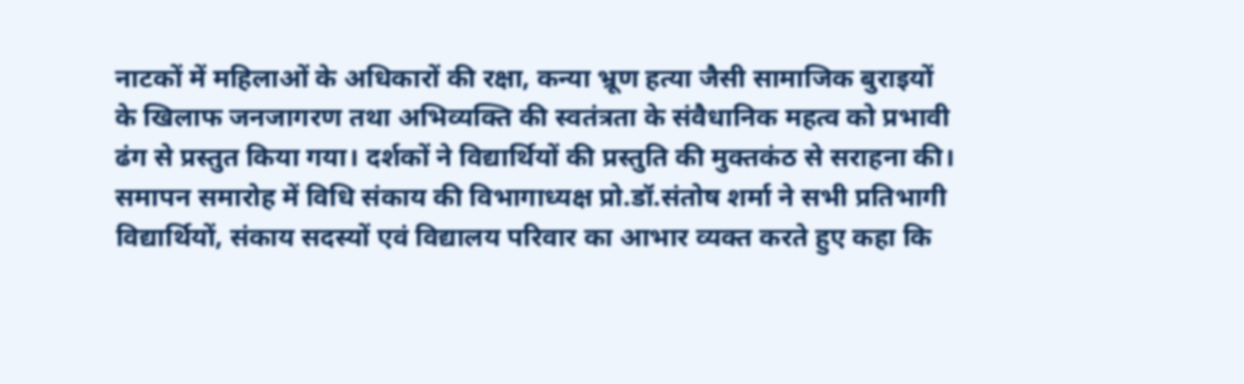नाटकों में महिलाओं के अधिकारों की रक्षा, कन्या भ्रूण हत्या जैसी सामाजिक बुराइयों के खिलाफ जनजागरण तथा अभिव्यक्ति की स्वतंत्रता के संवैधानिक महत्व को प्रभावी ढंग से प्रस्तुत किया गया। दर्शकों ने विद्यार्थियों की प्रस्तुति की मुक्तकंठ से सराहना की।
समापन समारोह में विधि संकाय की विभागाध्यक्ष प्रो.डॉ.संतोष शर्मा ने सभी प्रतिभागी विद्यार्थियों, संकाय सदस्यों एवं विद्यालय परिवार का आभार व्यक्त करते हुए कहा कि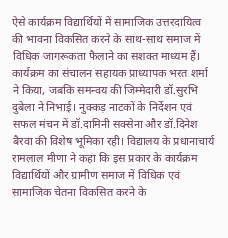ऐसे कार्यक्रम विद्यार्थियों में सामाजिक उत्तरदायित्व की भावना विकसित करने के साथ-साथ समाज में विधिक जागरूकता फैलाने का सशक्त माध्यम हैं। कार्यक्रम का संचालन सहायक प्राध्यापक भरत शर्मा ने किया, जबकि समन्वय की जिम्मेदारी डॉ.सुरभि दुबेला ने निभाई। नुक्कड़ नाटकों के निर्देशन एवं सफल मंचन में डॉ.दामिनी सक्सेना और डॉ.दिनेश बैरवा की विशेष भूमिका रही। विद्यालय के प्रधानाचार्य रामलाल मीणा ने कहा कि इस प्रकार के कार्यक्रम विद्यार्थियों और ग्रामीण समाज में विधिक एवं सामाजिक चेतना विकसित करने के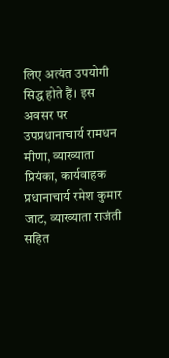लिए अत्यंत उपयोगी सिद्ध होते हैं। इस अवसर पर उपप्रधानाचार्य रामधन मीणा, व्याख्याता प्रियंका, कार्यवाहक प्रधानाचार्य रमेश कुमार जाट, व्याख्याता राजंती सहित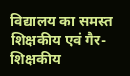विद्यालय का समस्त शिक्षकीय एवं गैर-शिक्षकीय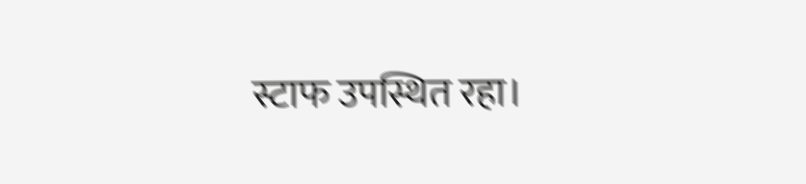स्टाफ उपस्थित रहा।